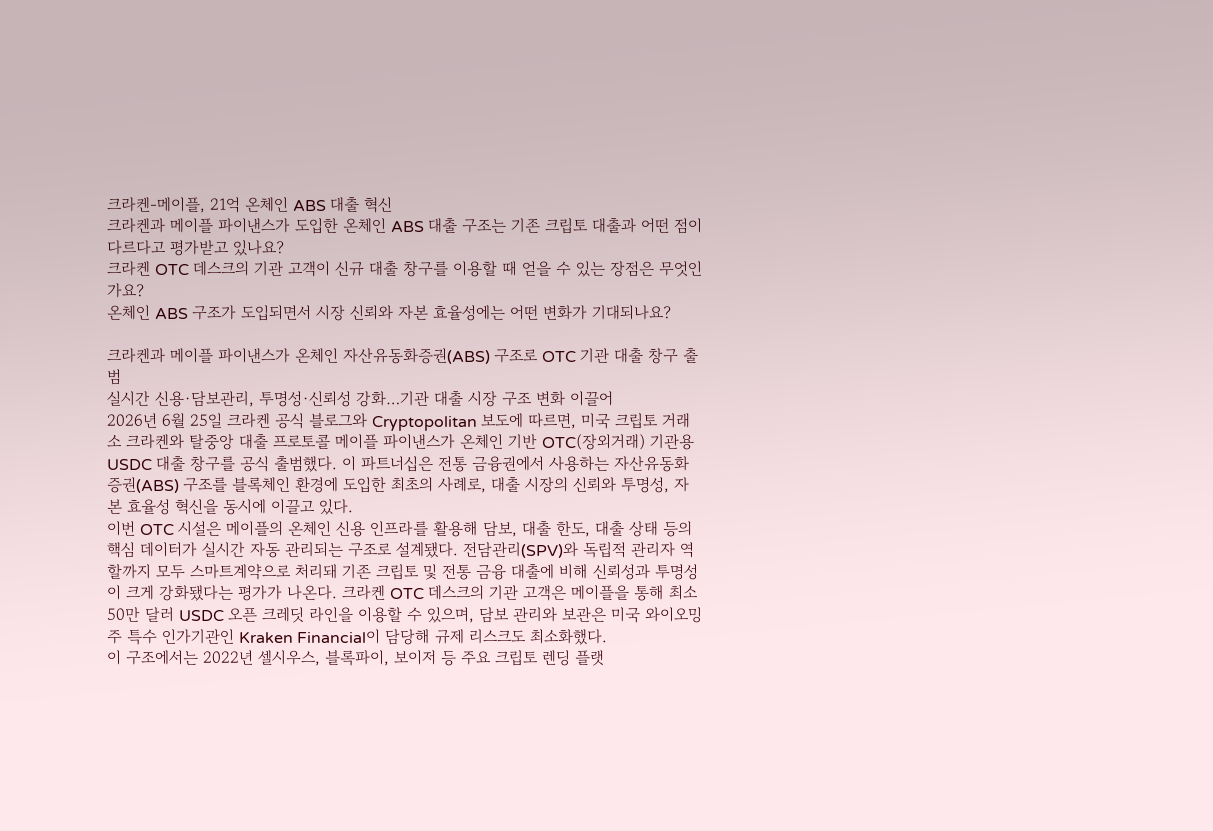크라켄-메이플, 21억 온체인 ABS 대출 혁신
크라켄과 메이플 파이낸스가 도입한 온체인 ABS 대출 구조는 기존 크립토 대출과 어떤 점이 다르다고 평가받고 있나요?
크라켄 OTC 데스크의 기관 고객이 신규 대출 창구를 이용할 때 얻을 수 있는 장점은 무엇인가요?
온체인 ABS 구조가 도입되면서 시장 신뢰와 자본 효율성에는 어떤 변화가 기대되나요?

크라켄과 메이플 파이낸스가 온체인 자산유동화증권(ABS) 구조로 OTC 기관 대출 창구 출범
실시간 신용·담보관리, 투명성·신뢰성 강화…기관 대출 시장 구조 변화 이끌어
2026년 6월 25일 크라켄 공식 블로그와 Cryptopolitan 보도에 따르면, 미국 크립토 거래소 크라켄와 탈중앙 대출 프로토콜 메이플 파이낸스가 온체인 기반 OTC(장외거래) 기관용 USDC 대출 창구를 공식 출범했다. 이 파트너십은 전통 금융권에서 사용하는 자산유동화증권(ABS) 구조를 블록체인 환경에 도입한 최초의 사례로, 대출 시장의 신뢰와 투명성, 자본 효율성 혁신을 동시에 이끌고 있다.
이번 OTC 시설은 메이플의 온체인 신용 인프라를 활용해 담보, 대출 한도, 대출 상태 등의 핵심 데이터가 실시간 자동 관리되는 구조로 설계됐다. 전담관리(SPV)와 독립적 관리자 역할까지 모두 스마트계약으로 처리돼 기존 크립토 및 전통 금융 대출에 비해 신뢰성과 투명성이 크게 강화됐다는 평가가 나온다. 크라켄 OTC 데스크의 기관 고객은 메이플을 통해 최소 50만 달러 USDC 오픈 크레딧 라인을 이용할 수 있으며, 담보 관리와 보관은 미국 와이오밍 주 특수 인가기관인 Kraken Financial이 담당해 규제 리스크도 최소화했다.
이 구조에서는 2022년 셀시우스, 블록파이, 보이저 등 주요 크립토 렌딩 플랫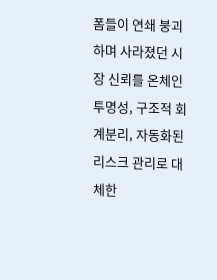폼들이 연쇄 붕괴하며 사라졌던 시장 신뢰를 온체인 투명성, 구조적 회계분리, 자동화된 리스크 관리로 대체한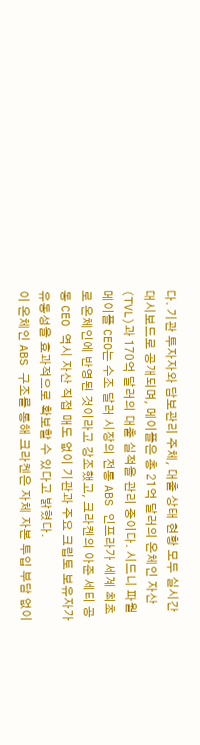다. 기관 투자자와 담보관리 주체, 대출 상태 현황 모두 실시간 대시보드로 공개되며, 메이플은 총 21억 달러의 온체인 자산(TVL)과 170억 달러의 대출 실적을 관리 중이다. 시드니 파월 메이플 CEO는 수조 달러 시장의 전통 ABS 인프라가 세계 최초로 온체인에 반영된 것이라고 강조했고, 크라켄의 아준 세티 공동 CEO 역시 자산 직접 매도 없이 기관과 주요 크립토 보유자가 유동성을 효과적으로 확보할 수 있다고 밝혔다.
이 온체인 ABS 구조를 통해 크라켄은 자체 자본 투입 부담 없이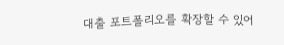대출 포트폴리오를 확장할 수 있어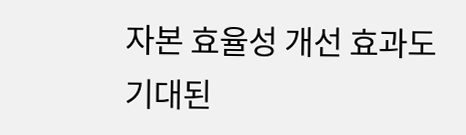자본 효율성 개선 효과도 기대된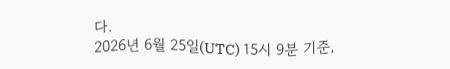다.
2026년 6월 25일(UTC) 15시 9분 기준,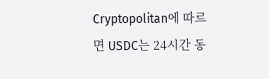Cryptopolitan에 따르면 USDC는 24시간 동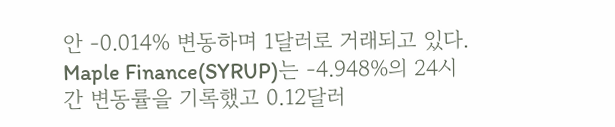안 -0.014% 변동하며 1달러로 거래되고 있다. Maple Finance(SYRUP)는 -4.948%의 24시간 변동률을 기록했고 0.12달러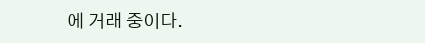에 거래 중이다.